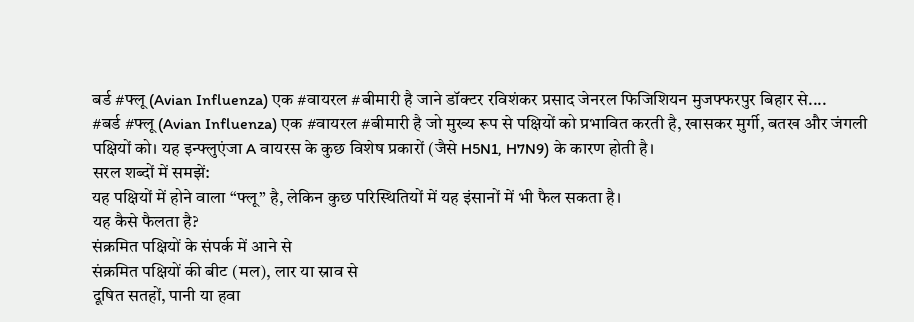बर्ड #फ्लू (Avian Influenza) एक #वायरल #बीमारी है जाने डॉक्टर रविशंकर प्रसाद जेनरल फिजिशियन मुजफ्फरपुर बिहार से....
#बर्ड #फ्लू (Avian Influenza) एक #वायरल #बीमारी है जो मुख्य रूप से पक्षियों को प्रभावित करती है, खासकर मुर्गी, बतख और जंगली पक्षियों को। यह इन्फ्लुएंजा A वायरस के कुछ विशेष प्रकारों (जैसे H5N1, H7N9) के कारण होती है।
सरल शब्दों में समझें:
यह पक्षियों में होने वाला “फ्लू” है, लेकिन कुछ परिस्थितियों में यह इंसानों में भी फैल सकता है।
यह कैसे फैलता है?
संक्रमित पक्षियों के संपर्क में आने से
संक्रमित पक्षियों की बीट (मल), लार या स्राव से
दूषित सतहों, पानी या हवा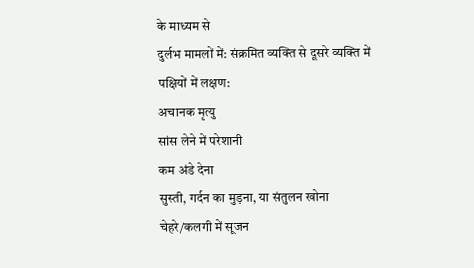के माध्यम से
दुर्लभ मामलों में: संक्रमित व्यक्ति से दूसरे व्यक्ति में
पक्षियों में लक्षण:
अचानक मृत्यु
सांस लेने में परेशानी
कम अंडे देना
सुस्ती, गर्दन का मुड़ना, या संतुलन खोना
चेहरे/कलगी में सूजन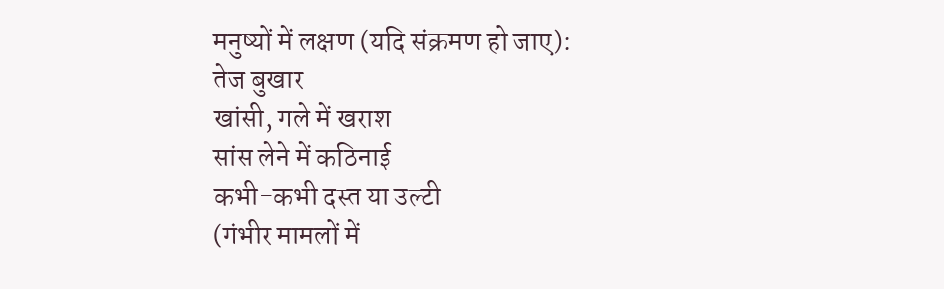मनुष्यों में लक्षण (यदि संक्रमण हो जाए):
तेज बुखार
खांसी, गले में खराश
सांस लेने में कठिनाई
कभी-कभी दस्त या उल्टी
(गंभीर मामलों में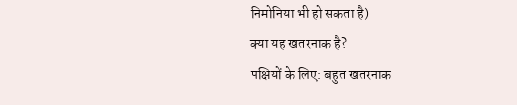निमोनिया भी हो सकता है)
क्या यह खतरनाक है?
पक्षियों के लिए: बहुत खतरनाक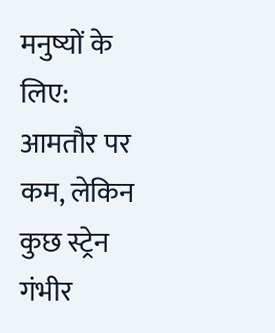मनुष्यों के लिए: आमतौर पर कम, लेकिन कुछ स्ट्रेन गंभीर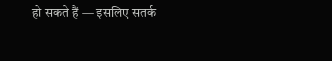हो सकते हैं — इसलिए सतर्क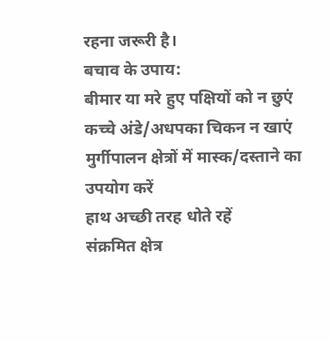रहना जरूरी है।
बचाव के उपाय:
बीमार या मरे हुए पक्षियों को न छुएं
कच्चे अंडे/अधपका चिकन न खाएं
मुर्गीपालन क्षेत्रों में मास्क/दस्ताने का उपयोग करें
हाथ अच्छी तरह धोते रहें
संक्रमित क्षेत्र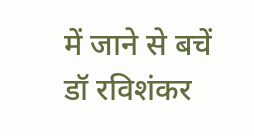में जाने से बचें
डॉ रविशंकर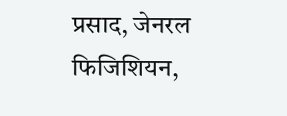प्रसाद, जेनरल फिजिशियन,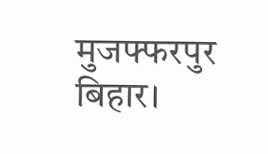मुजफ्फरपुर बिहार।